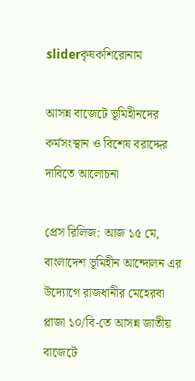sliderকৃষকশিরোনাম

আসন্ন বাজেটে ভূমিহীনদের কর্মসংস্থান ও বিশেষ বরাদ্দের দাবিতে আলোচনা

প্রেস রিলিজ: আজ ১৫ মে, বাংলাদেশ ভূমিহীন আন্দোলন এর উদ্যোগে রাজধানীর মেহেরবা প্লাজা ১০/বি-তে আসন্ন জাতীয় বাজেটে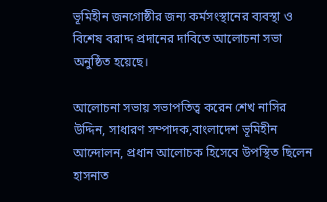ভূমিহীন জনগোষ্ঠীর জন্য কর্মসংস্থানের ব্যবস্থা ও বিশেষ বরাদ্দ প্রদানের দাবিতে আলোচনা সভা অনুষ্ঠিত হয়েছে।

আলোচনা সভায় সভাপতিত্ব করেন শেখ নাসির উদ্দিন, সাধারণ সম্পাদক,বাংলাদেশ ভূমিহীন আন্দোলন, প্রধান আলোচক হিসেবে উপস্থিত ছিলেন হাসনাত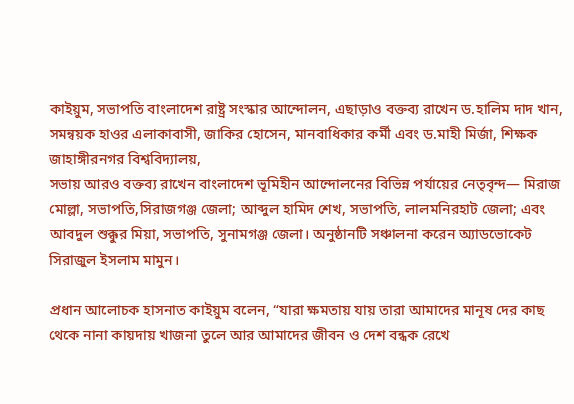কাইয়ুম, সভাপতি বাংলাদেশ রাষ্ট্র সংস্কার আন্দোলন, এছাড়াও বক্তব্য রাখেন ড.হালিম দাদ খান, সমন্বয়ক হাওর এলাকাবাসী, জাকির হোসেন, মানবাধিকার কর্মী এবং ড.মাহী মির্জা, শিক্ষক জাহাঙ্গীরনগর বিশ্ববিদ্যালয়,
সভায় আরও বক্তব্য রাখেন বাংলাদেশ ভূমিহীন আন্দোলনের বিভিন্ন পর্যায়ের নেতৃবৃন্দ— মিরাজ মোল্লা, সভাপতি,সিরাজগঞ্জ জেলা; আব্দুল হামিদ শেখ, সভাপতি, লালমনিরহাট জেলা; এবং আবদুল শুক্কুর মিয়া, সভাপতি, সুনামগঞ্জ জেলা। অনুষ্ঠানটি সঞ্চালনা করেন অ্যাডভোকেট সিরাজুল ইসলাম মামুন।

প্রধান আলোচক হাসনাত কাইয়ুম বলেন, “যারা ক্ষমতায় যায় তারা আমাদের মানূষ দের কাছ থেকে নানা কায়দায় খাজনা তুলে আর আমাদের জীবন ও দেশ বন্ধক রেখে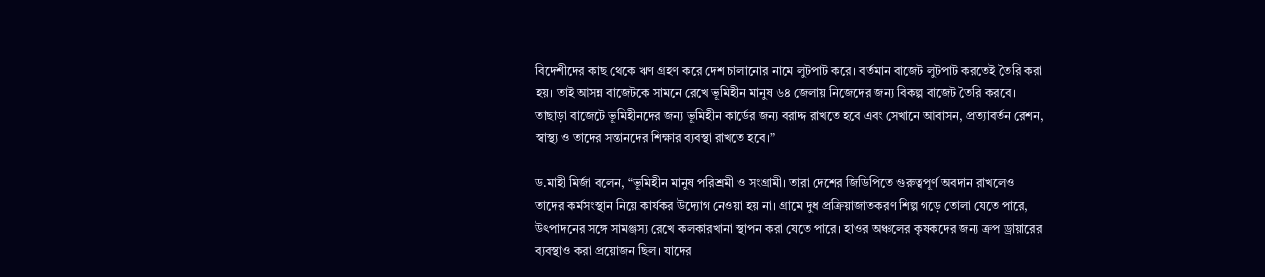বিদেশীদের কাছ থেকে ঋণ গ্রহণ করে দেশ চালানোর নামে লুটপাট করে। বর্তমান বাজেট লুটপাট করতেই তৈরি করা হয়। তাই আসন্ন বাজেটকে সামনে রেখে ভূমিহীন মানুষ ৬৪ জেলায় নিজেদের জন্য বিকল্প বাজেট তৈরি করবে। তাছাড়া বাজেটে ভূমিহীনদের জন্য ভূমিহীন কার্ডের জন্য বরাদ্দ রাখতে হবে এবং সেখানে আবাসন, প্রত্যাবর্তন রেশন, স্বাস্থ্য ও তাদের সন্তানদের শিক্ষার ব্যবস্থা রাখতে হবে।”

ড.মাহী মির্জা বলেন, “ভূমিহীন মানুষ পরিশ্রমী ও সংগ্রামী। তারা দেশের জিডিপিতে গুরুত্বপূর্ণ অবদান রাখলেও তাদের কর্মসংস্থান নিয়ে কার্যকর উদ্যোগ নেওয়া হয় না। গ্রামে দুধ প্রক্রিয়াজাতকরণ শিল্প গড়ে তোলা যেতে পারে, উৎপাদনের সঙ্গে সামঞ্জস্য রেখে কলকারখানা স্থাপন করা যেতে পারে। হাওর অঞ্চলের কৃষকদের জন্য ক্রপ ড্রায়ারের ব্যবস্থাও করা প্রয়োজন ছিল। যাদের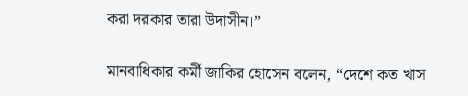করা দরকার তারা উদাসীন।”

মানবাধিকার কর্মী জাকির হোসেন বলেন, “দেশে কত খাস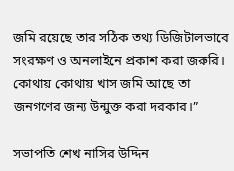জমি রয়েছে তার সঠিক তথ্য ডিজিটালভাবে সংরক্ষণ ও অনলাইনে প্রকাশ করা জরুরি। কোথায় কোথায় খাস জমি আছে তা জনগণের জন্য উন্মুক্ত করা দরকার।”

সভাপতি শেখ নাসির উদ্দিন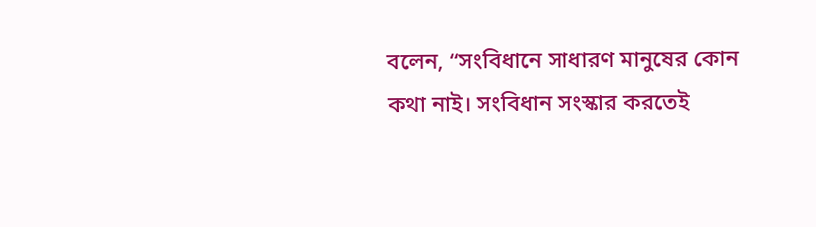বলেন, “সংবিধানে সাধারণ মানুষের কোন কথা নাই। সংবিধান সংস্কার করতেই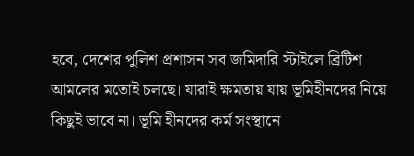হবে, দেশের পুলিশ প্রশাসন সব জমিদারি স্টাইলে ব্রিটিশ আমলের মতোই চলছে। যারাই ক্ষমতায় যায় ভূমিহীনদের নিয়ে কিছুই ভাবে না। ভূমি হীনদের কর্ম সংস্থানে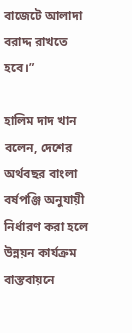বাজেটে আলাদা বরাদ্দ রাখতে হবে।”

হালিম দাদ খান বলেন, দেশের অর্থবছর বাংলা বর্ষপঞ্জি অনুযায়ী নির্ধারণ করা হলে উন্নয়ন কার্যক্রম বাস্তবায়নে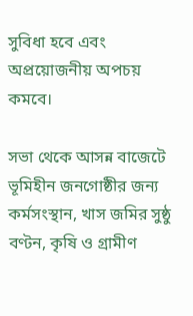সুবিধা হবে এবং অপ্রয়োজনীয় অপচয় কমবে।

সভা থেকে আসন্ন বাজেটে ভূমিহীন জনগোষ্ঠীর জন্য কর্মসংস্থান, খাস জমির সুষ্ঠু বণ্টন, কৃষি ও গ্রামীণ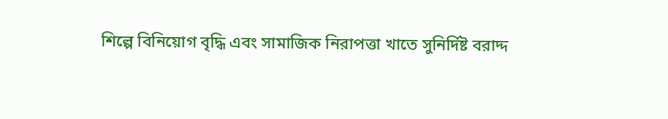শিল্পে বিনিয়োগ বৃদ্ধি এবং সামাজিক নিরাপত্তা খাতে সুনির্দিষ্ট বরাদ্দ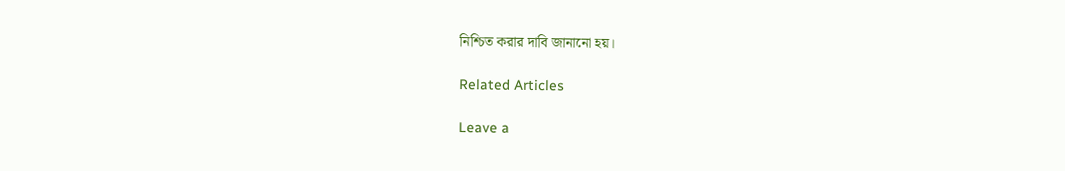নিশ্চিত করার দাবি জানানো হয়।

Related Articles

Leave a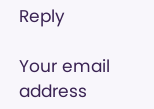Reply

Your email address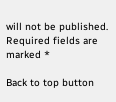will not be published. Required fields are marked *

Back to top button